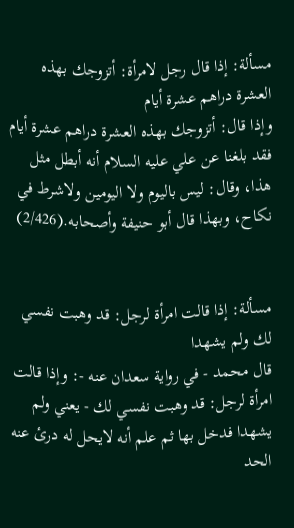مسألة: إذا قال رجل لامرأة: أتزوجك بهذه العشرة دراهم عشرة أيام
وإذا قال: أتزوجك بهذه العشرة دراهم عشرة أيام فقد بلغنا عن علي عليه السلام أنه أبطل مثل هذا، وقال: ليس باليوم ولا اليومين ولاشرط في نكاح، وبهذا قال أبو حنيفة وأصحابه.(2/426)


مسألة: إذا قالت امرأة لرجل: قد وهبت نفسي لك ولم يشهدا
قال محمد - في رواية سعدان عنه -: وإذا قالت امرأة لرجل: قد وهبت نفسي لك - يعني ولم يشهدا فدخل بها ثم علم أنه لايحل له درئ عنه الحد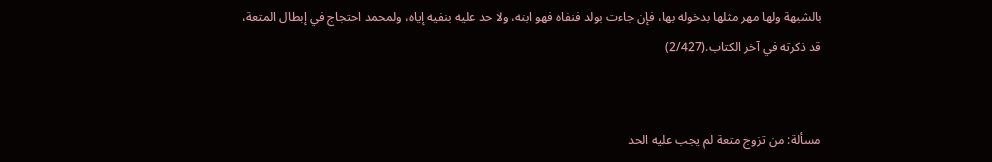بالشبهة ولها مهر مثلها بدخوله بها، فإن جاءت بولد فنفاه فهو ابنه، ولا حد عليه بنفيه إياه، ولمحمد احتجاج في إبطال المتعة، قد ذكرته في آخر الكتاب.(2/427)


مسألة: من تزوج متعة لم يجب عليه الحد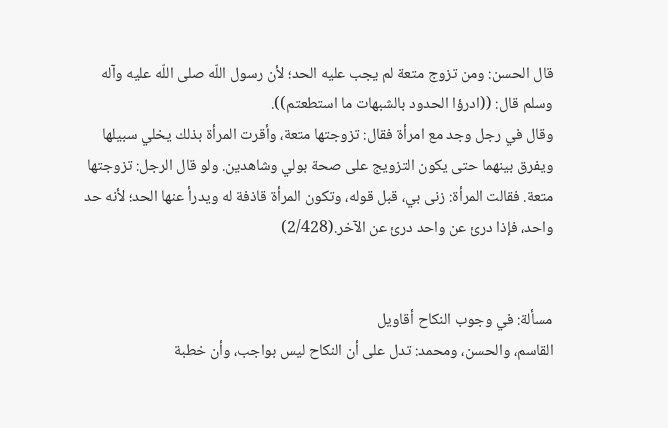قال الحسن: ومن تزوج متعة لم يجب عليه الحد؛ لأن رسول اللّه صلى اللّه عليه وآله وسلم قال: ((ادرؤا الحدود بالشبهات ما استطعتم)).
وقال في رجل وجد مع امرأة فقال: تزوجتها متعة، وأقرت المرأة بذلك يخلي سبيلها ويفرق بينهما حتى يكون التزويج على صحة بولي وشاهدين. ولو قال الرجل: تزوجتها متعة. فقالت المرأة: زنى بي، قبل قوله، وتكون المرأة قاذفة له ويدرأ عنها الحد؛ لأنه حد واحد، فإذا درئ عن واحد درئ عن الآخر.(2/428)


مسألة: في وجوب النكاح أقاويل
القاسم، والحسن، ومحمد: تدل على أن النكاح ليس بواجب، وأن خطبة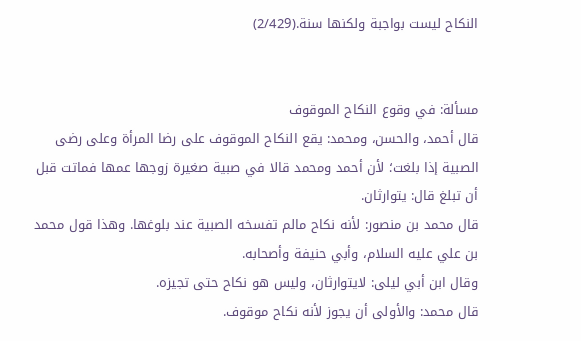النكاح ليست بواجبة ولكنها سنة.(2/429)


مسألة: في وقوع النكاح الموقوف
قال أحمد، والحسن، ومحمد: يقع النكاح الموقوف على رضا المرأة وعلى رضى الصبية إذا بلغت؛ لأن أحمد ومحمد قالا في صبية صغيرة زوجها عمها فماتت قبل أن تبلغ قال: يتوارثان.
قال محمد بن منصور: لأنه نكاح مالم تفسخه الصبية عند بلوغها. وهذا قول محمد بن علي عليه السلام، وأبي حنيفة وأصحابه.
وقال ابن أبي ليلى: لايتوارثان، وليس هو نكاح حتى تجيزه.
قال محمد: والأولى أن يجوز لأنه نكاح موقوف.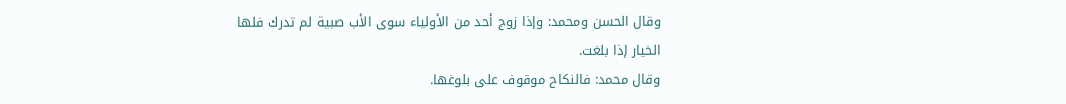وقال الحسن ومحمد: وإذا زوج أحد من الأولياء سوى الأب صبية لم تدرك فلها الخيار إذا بلغت.
وقال محمد: فالنكاح موقوف على بلوغها.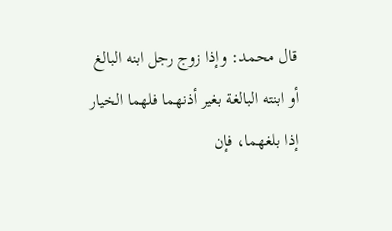قال محمد: وإذا زوج رجل ابنه البالغ أو ابنته البالغة بغير أذنهما فلهما الخيار إذا بلغهما، فإن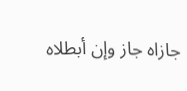جازاه جاز وإن أبطلاه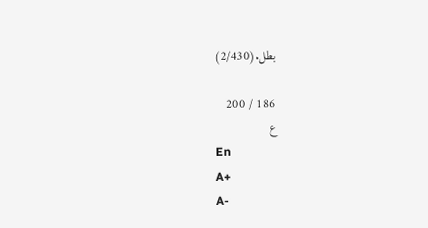بطل.(2/430)

186 / 200
ع
En
A+
A-